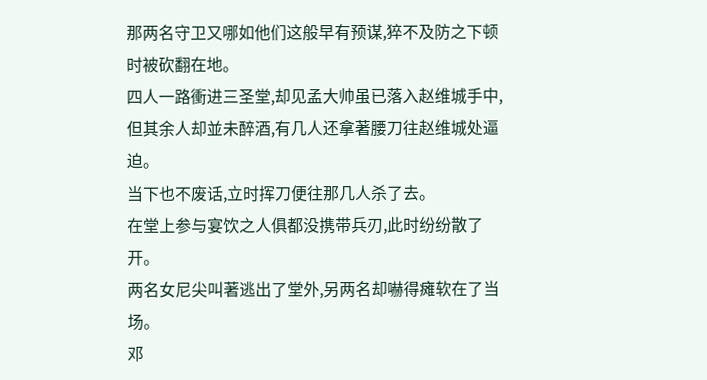那两名守卫又哪如他们这般早有预谋,猝不及防之下顿时被砍翻在地。
四人一路衝进三圣堂,却见孟大帅虽已落入赵维城手中,但其余人却並未醉酒,有几人还拿著腰刀往赵维城处逼迫。
当下也不废话,立时挥刀便往那几人杀了去。
在堂上参与宴饮之人俱都没携带兵刃,此时纷纷散了开。
两名女尼尖叫著逃出了堂外,另两名却嚇得瘫软在了当场。
邓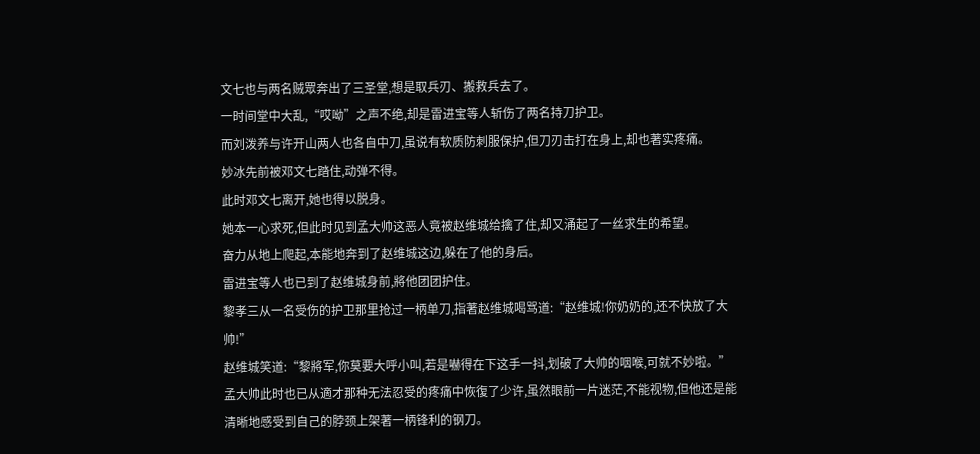文七也与两名贼眾奔出了三圣堂,想是取兵刃、搬救兵去了。
一时间堂中大乱,“哎呦”之声不绝,却是雷进宝等人斩伤了两名持刀护卫。
而刘泼养与许开山两人也各自中刀,虽说有软质防刺服保护,但刀刃击打在身上,却也著实疼痛。
妙冰先前被邓文七踏住,动弹不得。
此时邓文七离开,她也得以脱身。
她本一心求死,但此时见到孟大帅这恶人竟被赵维城给擒了住,却又涌起了一丝求生的希望。
奋力从地上爬起,本能地奔到了赵维城这边,躲在了他的身后。
雷进宝等人也已到了赵维城身前,將他团团护住。
黎孝三从一名受伤的护卫那里抢过一柄单刀,指著赵维城喝骂道:“赵维城!你奶奶的,还不快放了大帅!”
赵维城笑道:“黎將军,你莫要大呼小叫,若是嚇得在下这手一抖,划破了大帅的咽喉,可就不妙啦。”
孟大帅此时也已从適才那种无法忍受的疼痛中恢復了少许,虽然眼前一片迷茫,不能视物,但他还是能清晰地感受到自己的脖颈上架著一柄锋利的钢刀。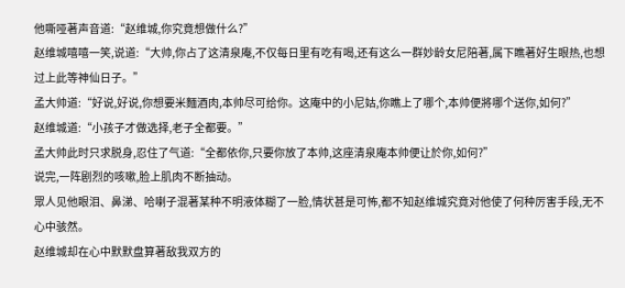他嘶哑著声音道:“赵维城,你究竟想做什么?”
赵维城嘻嘻一笑,说道:“大帅,你占了这清泉庵,不仅每日里有吃有喝,还有这么一群妙龄女尼陪著,属下瞧著好生眼热,也想过上此等神仙日子。”
孟大帅道:“好说,好说,你想要米麵酒肉,本帅尽可给你。这庵中的小尼姑,你瞧上了哪个,本帅便將哪个送你,如何?”
赵维城道:“小孩子才做选择,老子全都要。”
孟大帅此时只求脱身,忍住了气道:“全都依你,只要你放了本帅,这座清泉庵本帅便让於你,如何?”
说完,一阵剧烈的咳嗽,脸上肌肉不断抽动。
眾人见他眼泪、鼻涕、哈喇子混著某种不明液体糊了一脸,情状甚是可怖,都不知赵维城究竟对他使了何种厉害手段,无不心中骇然。
赵维城却在心中默默盘算著敌我双方的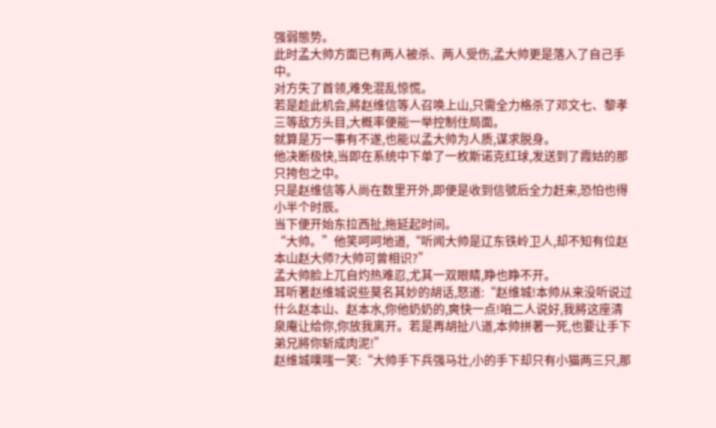强弱態势。
此时孟大帅方面已有两人被杀、两人受伤,孟大帅更是落入了自己手中。
对方失了首领,难免混乱惊慌。
若是趁此机会,將赵维信等人召唤上山,只需全力格杀了邓文七、黎孝三等敌方头目,大概率便能一举控制住局面。
就算是万一事有不遂,也能以孟大帅为人质,谋求脱身。
他决断极快,当即在系统中下单了一枚斯诺克红球,发送到了霞姑的那只挎包之中。
只是赵维信等人尚在数里开外,即便是收到信號后全力赶来,恐怕也得小半个时辰。
当下便开始东拉西扯,拖延起时间。
“大帅。”他笑呵呵地道,“听闻大帅是辽东铁岭卫人,却不知有位赵本山赵大师?大帅可曾相识?”
孟大帅脸上兀自灼热难忍,尤其一双眼睛,睁也睁不开。
耳听著赵维城说些莫名其妙的胡话,怒道:“赵维城!本帅从来没听说过什么赵本山、赵本水,你他奶奶的,爽快一点!咱二人说好,我將这座清泉庵让给你,你放我离开。若是再胡扯八道,本帅拼著一死,也要让手下弟兄將你斩成肉泥!”
赵维城噗嗤一笑:“大帅手下兵强马壮,小的手下却只有小猫两三只,那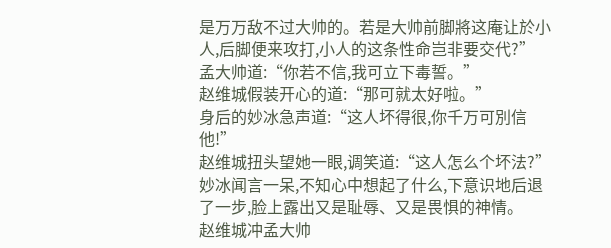是万万敌不过大帅的。若是大帅前脚將这庵让於小人,后脚便来攻打,小人的这条性命岂非要交代?”
孟大帅道:“你若不信,我可立下毒誓。”
赵维城假装开心的道:“那可就太好啦。”
身后的妙冰急声道:“这人坏得很,你千万可別信他!”
赵维城扭头望她一眼,调笑道:“这人怎么个坏法?”
妙冰闻言一呆,不知心中想起了什么,下意识地后退了一步,脸上露出又是耻辱、又是畏惧的神情。
赵维城冲孟大帅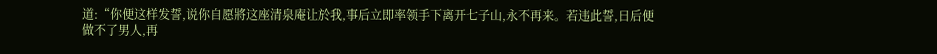道:“你便这样发誓,说你自愿將这座清泉庵让於我,事后立即率领手下离开七子山,永不再来。若违此誓,日后便做不了男人,再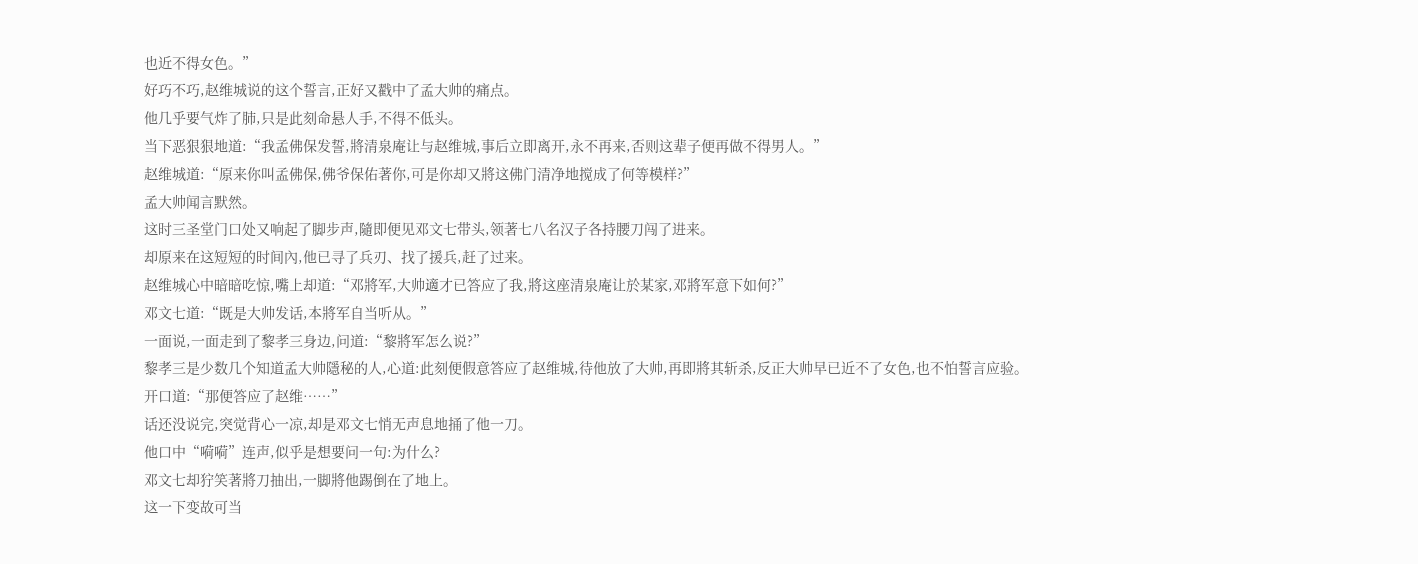也近不得女色。”
好巧不巧,赵维城说的这个誓言,正好又戳中了孟大帅的痛点。
他几乎要气炸了肺,只是此刻命悬人手,不得不低头。
当下恶狠狠地道:“我孟佛保发誓,將清泉庵让与赵维城,事后立即离开,永不再来,否则这辈子便再做不得男人。”
赵维城道:“原来你叫孟佛保,佛爷保佑著你,可是你却又將这佛门清净地搅成了何等模样?”
孟大帅闻言默然。
这时三圣堂门口处又响起了脚步声,隨即便见邓文七带头,领著七八名汉子各持腰刀闯了进来。
却原来在这短短的时间內,他已寻了兵刃、找了援兵,赶了过来。
赵维城心中暗暗吃惊,嘴上却道:“邓將军,大帅適才已答应了我,將这座清泉庵让於某家,邓將军意下如何?”
邓文七道:“既是大帅发话,本將军自当听从。”
一面说,一面走到了黎孝三身边,问道:“黎將军怎么说?”
黎孝三是少数几个知道孟大帅隱秘的人,心道:此刻便假意答应了赵维城,待他放了大帅,再即將其斩杀,反正大帅早已近不了女色,也不怕誓言应验。
开口道:“那便答应了赵维……”
话还没说完,突觉背心一凉,却是邓文七悄无声息地捅了他一刀。
他口中“嗬嗬”连声,似乎是想要问一句:为什么?
邓文七却狞笑著將刀抽出,一脚將他踢倒在了地上。
这一下变故可当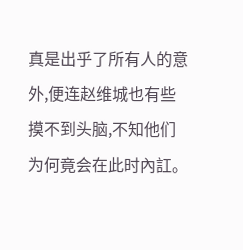真是出乎了所有人的意外,便连赵维城也有些摸不到头脑,不知他们为何竟会在此时內訌。